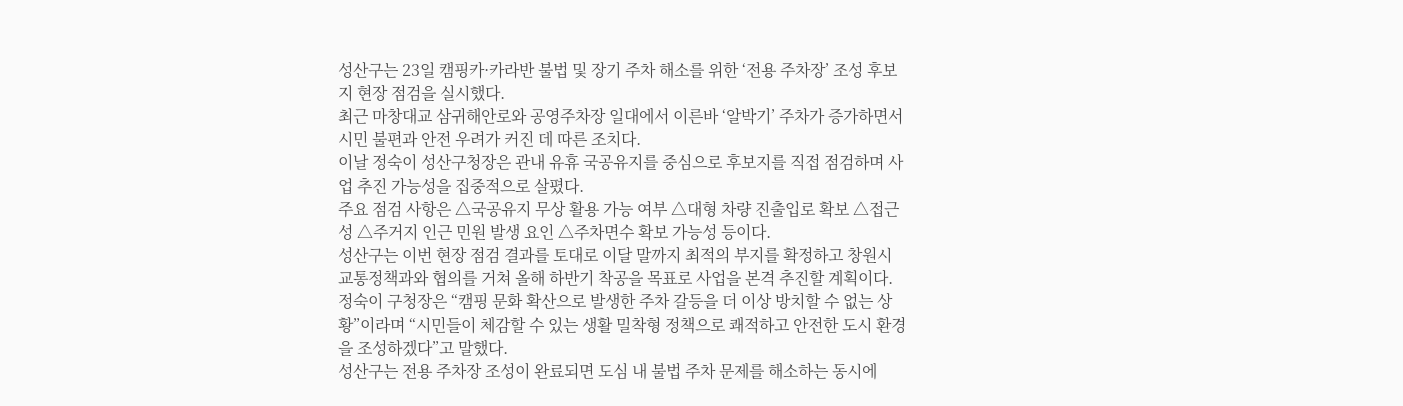성산구는 23일 캠핑카·카라반 불법 및 장기 주차 해소를 위한 ‘전용 주차장’ 조성 후보지 현장 점검을 실시했다.
최근 마창대교 삼귀해안로와 공영주차장 일대에서 이른바 ‘알박기’ 주차가 증가하면서 시민 불편과 안전 우려가 커진 데 따른 조치다.
이날 정숙이 성산구청장은 관내 유휴 국공유지를 중심으로 후보지를 직접 점검하며 사업 추진 가능성을 집중적으로 살폈다.
주요 점검 사항은 △국공유지 무상 활용 가능 여부 △대형 차량 진출입로 확보 △접근성 △주거지 인근 민원 발생 요인 △주차면수 확보 가능성 등이다.
성산구는 이번 현장 점검 결과를 토대로 이달 말까지 최적의 부지를 확정하고 창원시 교통정책과와 협의를 거쳐 올해 하반기 착공을 목표로 사업을 본격 추진할 계획이다.
정숙이 구청장은 “캠핑 문화 확산으로 발생한 주차 갈등을 더 이상 방치할 수 없는 상황”이라며 “시민들이 체감할 수 있는 생활 밀착형 정책으로 쾌적하고 안전한 도시 환경을 조성하겠다”고 말했다.
성산구는 전용 주차장 조성이 완료되면 도심 내 불법 주차 문제를 해소하는 동시에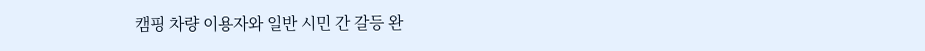캠핑 차량 이용자와 일반 시민 간 갈등 완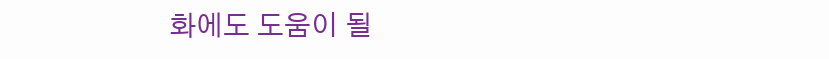화에도 도움이 될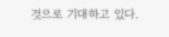것으로 기대하고 있다.